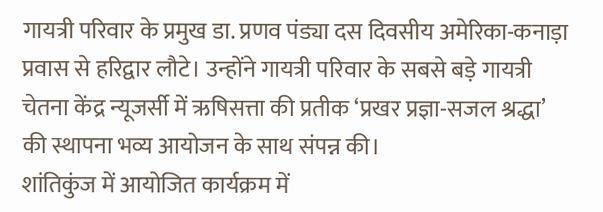गायत्री परिवार के प्रमुख डा. प्रणव पंड्या दस दिवसीय अमेरिका-कनाड़ा प्रवास से हरिद्वार लौटे। उन्होंने गायत्री परिवार के सबसे बड़े गायत्री चेतना केंद्र न्यूजर्सी में ऋषिसत्ता की प्रतीक ‘प्रखर प्रज्ञा-सजल श्रद्धा’ की स्थापना भव्य आयोजन के साथ संपन्न की।
शांतिकुंज में आयोजित कार्यक्रम में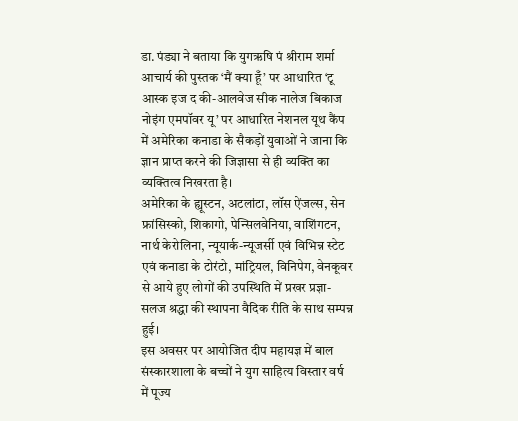डा. पंड्या ने बताया कि युगऋषि पं श्रीराम शर्मा आचार्य की पुस्तक ‘मैं क्या हूँ’ पर आधारित ‘टू आस्क इज द की-आलवेज सीक नालेज बिकाज नोइंग एमपॉवर यू’ पर आधारित नेशनल यूथ कैंप में अमेरिका कनाडा के सैकड़ों युवाओं ने जाना कि ज्ञान प्राप्त करने की जिज्ञासा से ही व्यक्ति का व्यक्तित्व निखरता है।
अमेरिका के ह्यूस्टन, अटलांटा, लॉस ऐंजल्स, सेन फ्रांसिस्को, शिकागो, पेन्सिलवेनिया, वाशिंगटन, नार्थ केरोलिना, न्यूयार्क-न्यूजर्सी एवं विभिन्न स्टेट एवं कनाडा के टोरंटो, मांट्रियल, विनिपेग, वेनकूवर से आये हुए लोगों की उपस्थिति में प्रखर प्रज्ञा-सलज श्रद्धा की स्थापना वैदिक रीति के साथ सम्पन्न हुई।
इस अवसर पर आयोजित दीप महायज्ञ में बाल संस्कारशाला के बच्चों ने युग साहित्य विस्तार वर्ष में पूज्य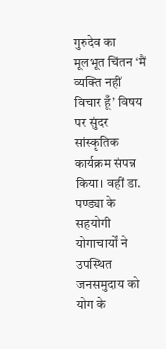गुरुदेव का मूलभूत चिंतन ‘मैं व्यक्ति नहीं विचार हूँ’ विषय पर सुंदर सांस्कृतिक कार्यक्रम संपन्न किया। वहीं डा. पण्ड्या के सहयोगी योगाचार्यों ने उपस्थित जनसमुदाय को योग के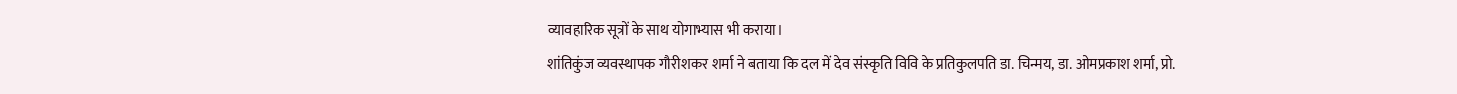व्यावहारिक सूत्रों के साथ योगाभ्यास भी कराया।
शांतिकुंज व्यवस्थापक गौरीशकर शर्मा ने बताया कि दल में देव संस्कृति विवि के प्रतिकुलपति डा. चिन्मय, डा. ओमप्रकाश शर्मा, प्रो.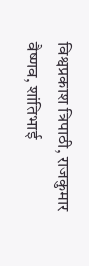विश्वप्रकाश त्रिपाठी, राजकुमार वैष्णव, शांतिभाई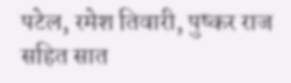पटेल, रमेश तिवारी, पुष्कर राज सहित सात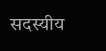सदस्यीय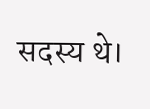सदस्य थे।